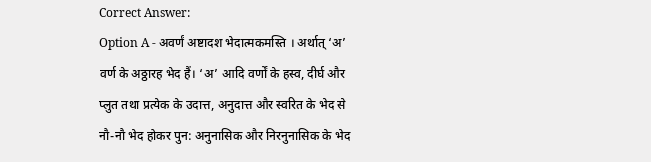Correct Answer:
Option A - अवर्णं अष्टादश भेदात्मकमस्ति । अर्थात् ‘अ’ वर्ण के अठ्ठारह भेद हैं। ‘अ’ आदि वर्णों के हस्व, दीर्घ और प्लुत तथा प्रत्येक के उदात्त, अनुदात्त और स्वरित के भेद से नौ-नौ भेद होकर पुन: अनुनासिक और निरनुनासिक के भेद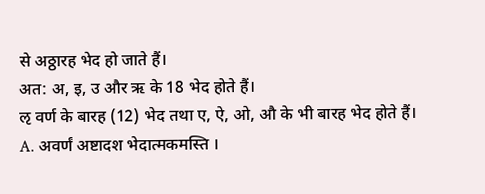से अठ्ठारह भेद हो जाते हैं।
अत: अ, इ, उ और ऋ के 18 भेद होते हैं।
ऌ वर्ण के बारह (12) भेद तथा ए, ऐ, ओ, औ के भी बारह भेद होते हैं।
A. अवर्णं अष्टादश भेदात्मकमस्ति ।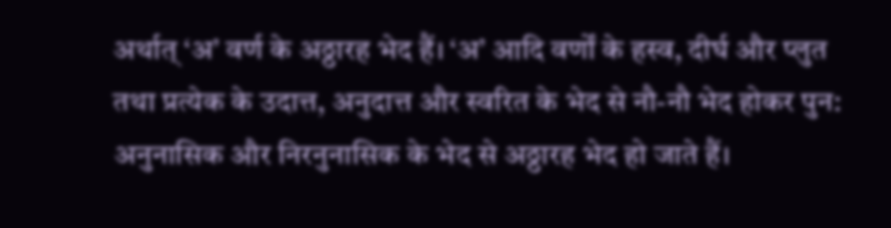अर्थात् ‘अ’ वर्ण के अठ्ठारह भेद हैं। ‘अ’ आदि वर्णों के हस्व, दीर्घ और प्लुत तथा प्रत्येक के उदात्त, अनुदात्त और स्वरित के भेद से नौ-नौ भेद होकर पुन: अनुनासिक और निरनुनासिक के भेद से अठ्ठारह भेद हो जाते हैं।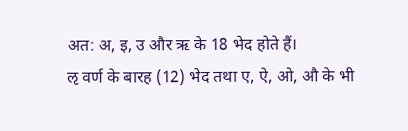अत: अ, इ, उ और ऋ के 18 भेद होते हैं।
ऌ वर्ण के बारह (12) भेद तथा ए, ऐ, ओ, औ के भी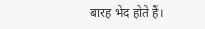बारह भेद होते हैं।